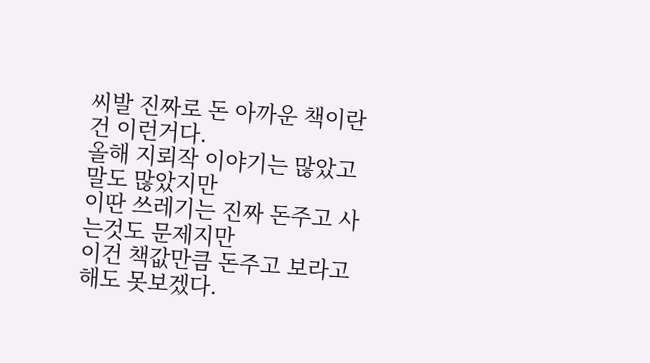씨발 진짜로 돈 아까운 책이란건 이런거다.
올해 지뢰작 이야기는 많았고 말도 많았지만
이딴 쓰레기는 진짜 돈주고 사는것도 문제지만
이건 책값만큼 돈주고 보라고 해도 못보겠다.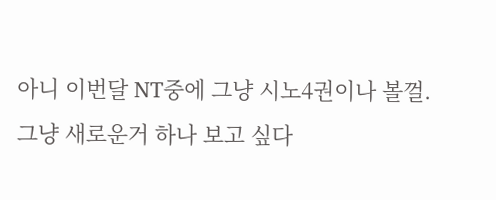아니 이번달 NT중에 그냥 시노4권이나 볼껄.
그냥 새로운거 하나 보고 싶다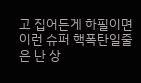고 집어든게 하필이면
이런 슈퍼 핵폭탄일줄은 난 상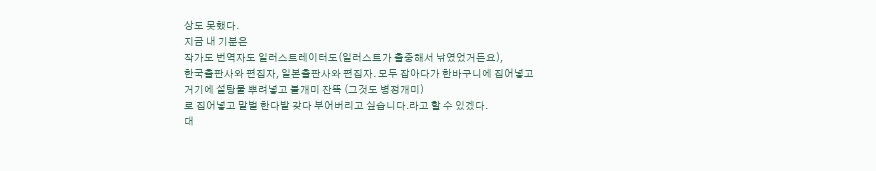상도 못했다.
지금 내 기분은
작가도 번역자도 일러스트레이터도(일러스트가 출중해서 낚였었거든요),
한국출판사와 편집자, 일본출판사와 편집자. 모두 잡아다가 한바구니에 집어넣고
거기에 설탕물 뿌려넣고 불개미 잔뜩 (그것도 병정개미)
로 집어넣고 말벌 한다발 갖다 부어버리고 싶습니다.라고 할 수 있겠다.
대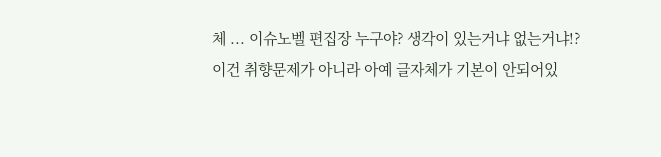체 ... 이슈노벨 편집장 누구야? 생각이 있는거냐 없는거냐!?
이건 취향문제가 아니라 아예 글자체가 기본이 안되어있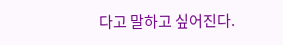다고 말하고 싶어진다.